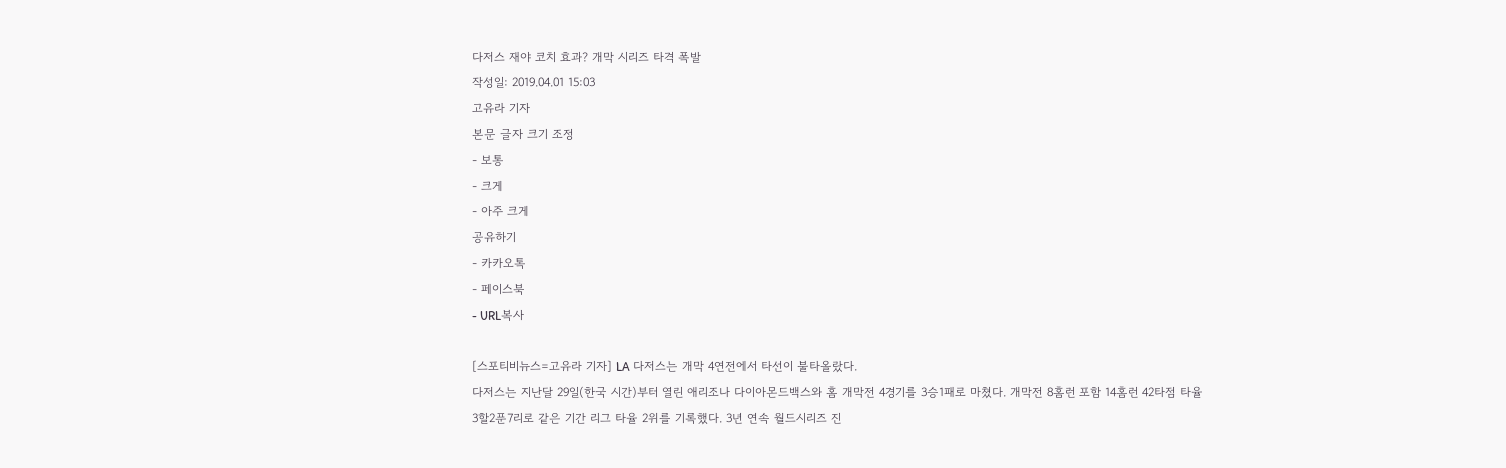다저스 재야 코치 효과? 개막 시리즈 타격 폭발
작성일: 2019.04.01 15:03
고유라 기자
본문 글자 크기 조정
- 보통
- 크게
- 아주 크게
공유하기
- 카카오톡
- 페이스북
- URL복사

[스포티비뉴스=고유라 기자] LA 다저스는 개막 4연전에서 타선이 불타올랐다.
다저스는 지난달 29일(한국 시간)부터 열린 애리조나 다이아몬드백스와 홈 개막전 4경기를 3승1패로 마쳤다. 개막전 8홈런 포함 14홈런 42타점 타율 3할2푼7리로 같은 기간 리그 타율 2위를 기록했다. 3년 연속 월드시리즈 진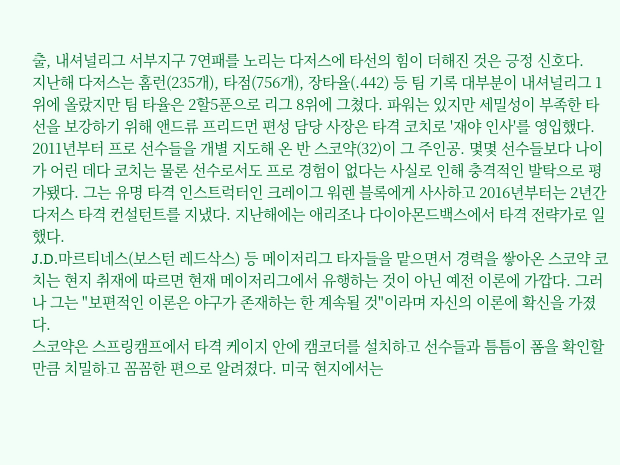출, 내셔널리그 서부지구 7연패를 노리는 다저스에 타선의 힘이 더해진 것은 긍정 신호다.
지난해 다저스는 홈런(235개), 타점(756개), 장타율(.442) 등 팀 기록 대부분이 내셔널리그 1위에 올랐지만 팀 타율은 2할5푼으로 리그 8위에 그쳤다. 파워는 있지만 세밀성이 부족한 타선을 보강하기 위해 앤드류 프리드먼 편성 담당 사장은 타격 코치로 '재야 인사'를 영입했다.
2011년부터 프로 선수들을 개별 지도해 온 반 스코약(32)이 그 주인공. 몇몇 선수들보다 나이가 어린 데다 코치는 물론 선수로서도 프로 경험이 없다는 사실로 인해 충격적인 발탁으로 평가됐다. 그는 유명 타격 인스트럭터인 크레이그 워렌 블록에게 사사하고 2016년부터는 2년간 다저스 타격 컨설턴트를 지냈다. 지난해에는 애리조나 다이아몬드백스에서 타격 전략가로 일했다.
J.D.마르티네스(보스턴 레드삭스) 등 메이저리그 타자들을 맡으면서 경력을 쌓아온 스코약 코치는 현지 취재에 따르면 현재 메이저리그에서 유행하는 것이 아닌 예전 이론에 가깝다. 그러나 그는 "보편적인 이론은 야구가 존재하는 한 계속될 것"이라며 자신의 이론에 확신을 가졌다.
스코약은 스프링캠프에서 타격 케이지 안에 캠코더를 설치하고 선수들과 틈틈이 폼을 확인할 만큼 치밀하고 꼼꼼한 편으로 알려졌다. 미국 현지에서는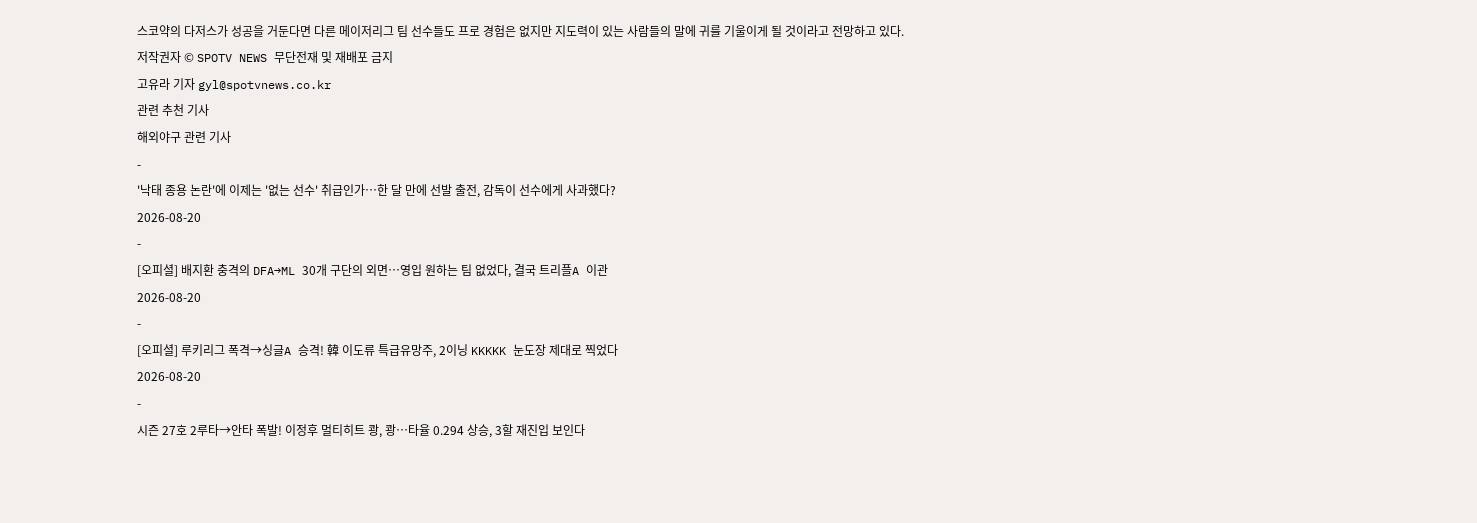스코약의 다저스가 성공을 거둔다면 다른 메이저리그 팀 선수들도 프로 경험은 없지만 지도력이 있는 사람들의 말에 귀를 기울이게 될 것이라고 전망하고 있다.
저작권자 © SPOTV NEWS 무단전재 및 재배포 금지
고유라 기자 gyl@spotvnews.co.kr
관련 추천 기사
해외야구 관련 기사
-
'낙태 종용 논란'에 이제는 '없는 선수' 취급인가…한 달 만에 선발 출전, 감독이 선수에게 사과했다?
2026-08-20
-
[오피셜] 배지환 충격의 DFA→ML 30개 구단의 외면…영입 원하는 팀 없었다, 결국 트리플A 이관
2026-08-20
-
[오피셜] 루키리그 폭격→싱글A 승격! 韓 이도류 특급유망주, 2이닝 KKKKK 눈도장 제대로 찍었다
2026-08-20
-
시즌 27호 2루타→안타 폭발! 이정후 멀티히트 쾅, 쾅…타율 0.294 상승, 3할 재진입 보인다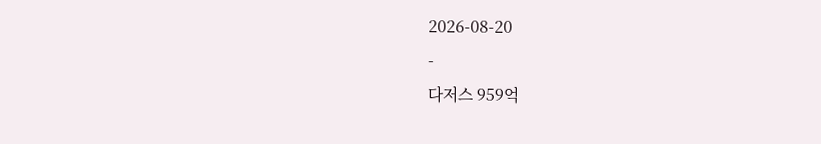2026-08-20
-
다저스 959억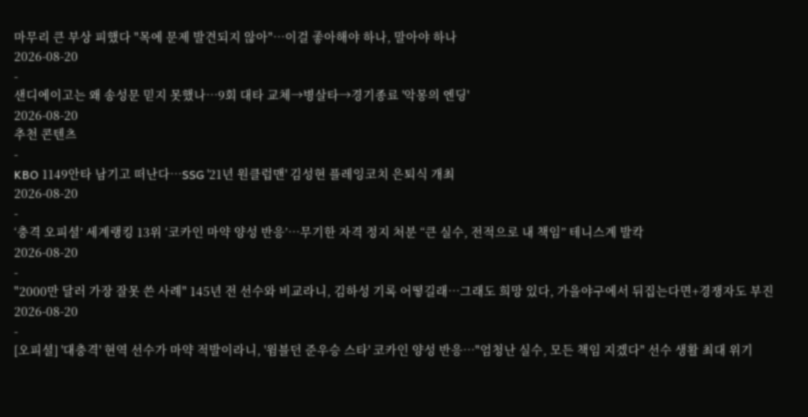마무리 큰 부상 피했다 "목에 문제 발견되지 않아"…이걸 좋아해야 하나, 말아야 하나
2026-08-20
-
샌디에이고는 왜 송성문 믿지 못했나…9회 대타 교체→병살타→경기종료 '악몽의 엔딩'
2026-08-20
추천 콘텐츠
-
KBO 1149안타 남기고 떠난다…SSG '21년 원클럽맨' 김성현 플레잉코치 은퇴식 개최
2026-08-20
-
‘충격 오피셜’ 세계랭킹 13위 ‘코카인 마약 양성 반응’…무기한 자격 정지 처분 “큰 실수, 전적으로 내 책임” 테니스계 발칵
2026-08-20
-
"2000만 달러 가장 잘못 쓴 사례" 145년 전 선수와 비교라니, 김하성 기록 어떻길래…그래도 희망 있다, 가을야구에서 뒤집는다면+경쟁자도 부진
2026-08-20
-
[오피셜] '대충격' 현역 선수가 마약 적발이라니, '윔블던 준우승 스타' 코카인 양성 반응…"엄청난 실수, 모든 책임 지겠다" 선수 생활 최대 위기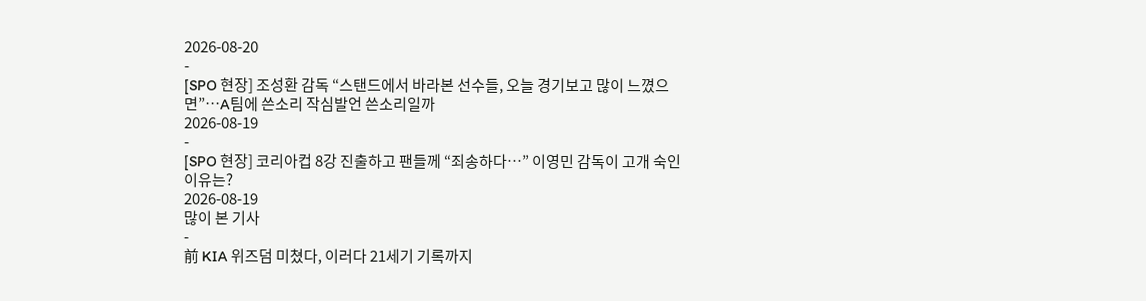2026-08-20
-
[SPO 현장] 조성환 감독 “스탠드에서 바라본 선수들, 오늘 경기보고 많이 느꼈으면”…A팀에 쓴소리 작심발언 쓴소리일까
2026-08-19
-
[SPO 현장] 코리아컵 8강 진출하고 팬들께 “죄송하다…” 이영민 감독이 고개 숙인 이유는?
2026-08-19
많이 본 기사
-
前 KIA 위즈덤 미쳤다, 이러다 21세기 기록까지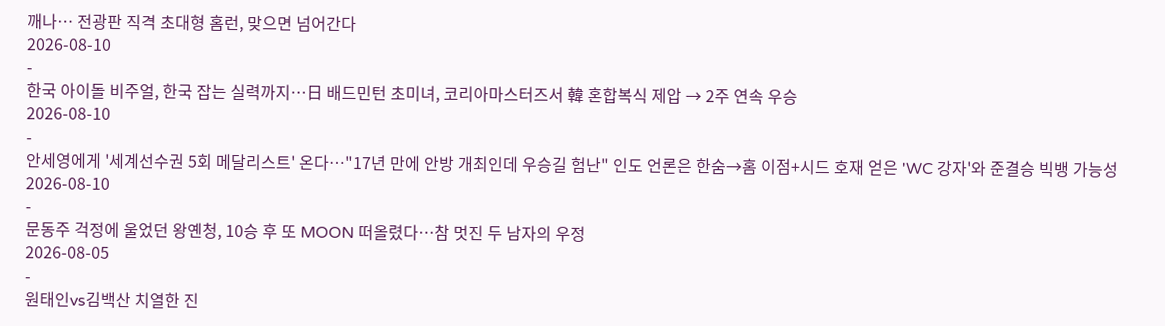깨나… 전광판 직격 초대형 홈런, 맞으면 넘어간다
2026-08-10
-
한국 아이돌 비주얼, 한국 잡는 실력까지…日 배드민턴 초미녀, 코리아마스터즈서 韓 혼합복식 제압 → 2주 연속 우승
2026-08-10
-
안세영에게 '세계선수권 5회 메달리스트' 온다…"17년 만에 안방 개최인데 우승길 험난" 인도 언론은 한숨→홈 이점+시드 호재 얻은 'WC 강자'와 준결승 빅뱅 가능성
2026-08-10
-
문동주 걱정에 울었던 왕옌청, 10승 후 또 MOON 떠올렸다…참 멋진 두 남자의 우정
2026-08-05
-
원태인vs김백산 치열한 진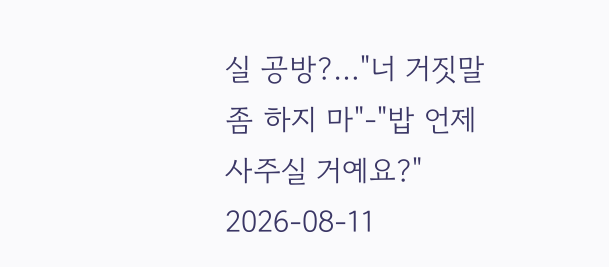실 공방?…"너 거짓말 좀 하지 마"-"밥 언제 사주실 거예요?"
2026-08-11